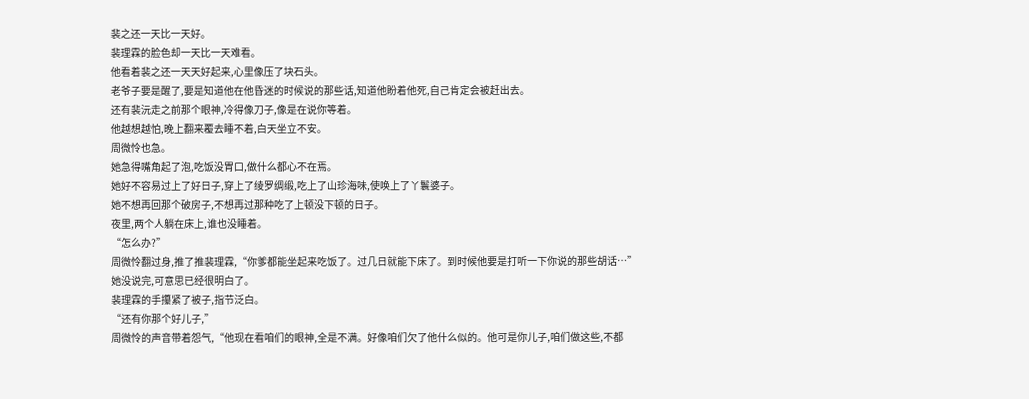裴之还一天比一天好。
裴理霖的脸色却一天比一天难看。
他看着裴之还一天天好起来,心里像压了块石头。
老爷子要是醒了,要是知道他在他昏迷的时候说的那些话,知道他盼着他死,自己肯定会被赶出去。
还有裴沅走之前那个眼神,冷得像刀子,像是在说你等着。
他越想越怕,晚上翻来覆去睡不着,白天坐立不安。
周微怜也急。
她急得嘴角起了泡,吃饭没胃口,做什么都心不在焉。
她好不容易过上了好日子,穿上了绫罗绸缎,吃上了山珍海味,使唤上了丫鬟婆子。
她不想再回那个破房子,不想再过那种吃了上顿没下顿的日子。
夜里,两个人躺在床上,谁也没睡着。
“怎么办?”
周微怜翻过身,推了推裴理霖,“你爹都能坐起来吃饭了。过几日就能下床了。到时候他要是打听一下你说的那些胡话…”
她没说完,可意思已经很明白了。
裴理霖的手攥紧了被子,指节泛白。
“还有你那个好儿子,”
周微怜的声音带着怨气,“他现在看咱们的眼神,全是不满。好像咱们欠了他什么似的。他可是你儿子,咱们做这些,不都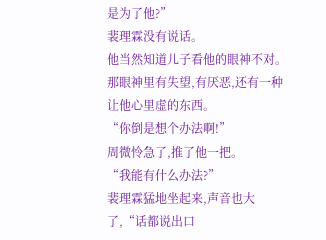是为了他?”
裴理霖没有说话。
他当然知道儿子看他的眼神不对。
那眼神里有失望,有厌恶,还有一种让他心里虚的东西。
“你倒是想个办法啊!”
周微怜急了,推了他一把。
“我能有什么办法?”
裴理霖猛地坐起来,声音也大了,“话都说出口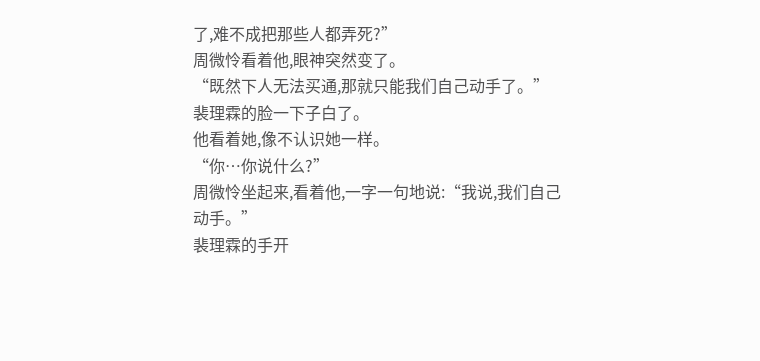了,难不成把那些人都弄死?”
周微怜看着他,眼神突然变了。
“既然下人无法买通,那就只能我们自己动手了。”
裴理霖的脸一下子白了。
他看着她,像不认识她一样。
“你…你说什么?”
周微怜坐起来,看着他,一字一句地说:“我说,我们自己动手。”
裴理霖的手开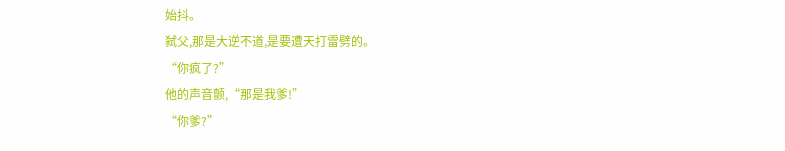始抖。
弑父,那是大逆不道,是要遭天打雷劈的。
“你疯了?”
他的声音颤,“那是我爹!”
“你爹?”